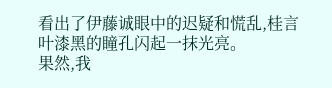看出了伊藤诚眼中的迟疑和慌乱,桂言叶漆黑的瞳孔闪起一抹光亮。
果然,我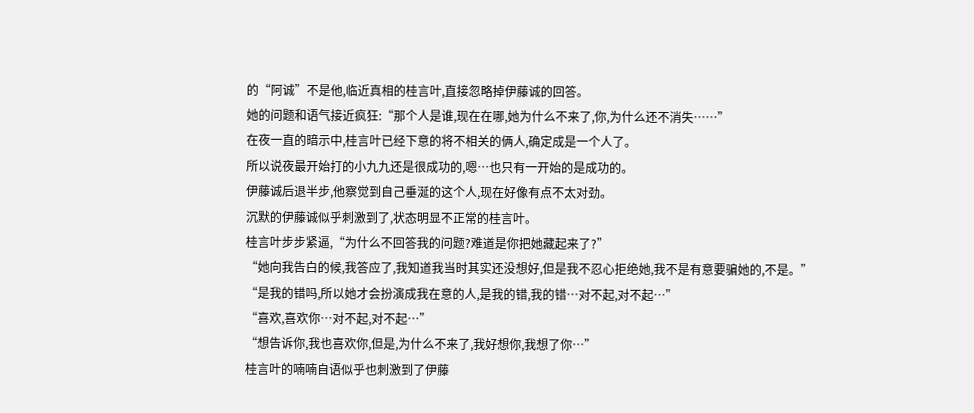的“阿诚”不是他,临近真相的桂言叶,直接忽略掉伊藤诚的回答。
她的问题和语气接近疯狂:“那个人是谁,现在在哪,她为什么不来了,你,为什么还不消失……”
在夜一直的暗示中,桂言叶已经下意的将不相关的俩人,确定成是一个人了。
所以说夜最开始打的小九九还是很成功的,嗯…也只有一开始的是成功的。
伊藤诚后退半步,他察觉到自己垂涎的这个人,现在好像有点不太对劲。
沉默的伊藤诚似乎刺激到了,状态明显不正常的桂言叶。
桂言叶步步紧逼,“为什么不回答我的问题?难道是你把她藏起来了?”
“她向我告白的候,我答应了,我知道我当时其实还没想好,但是我不忍心拒绝她,我不是有意要骗她的,不是。”
“是我的错吗,所以她才会扮演成我在意的人,是我的错,我的错…对不起,对不起…”
“喜欢,喜欢你…对不起,对不起…”
“想告诉你,我也喜欢你,但是,为什么不来了,我好想你,我想了你…”
桂言叶的喃喃自语似乎也刺激到了伊藤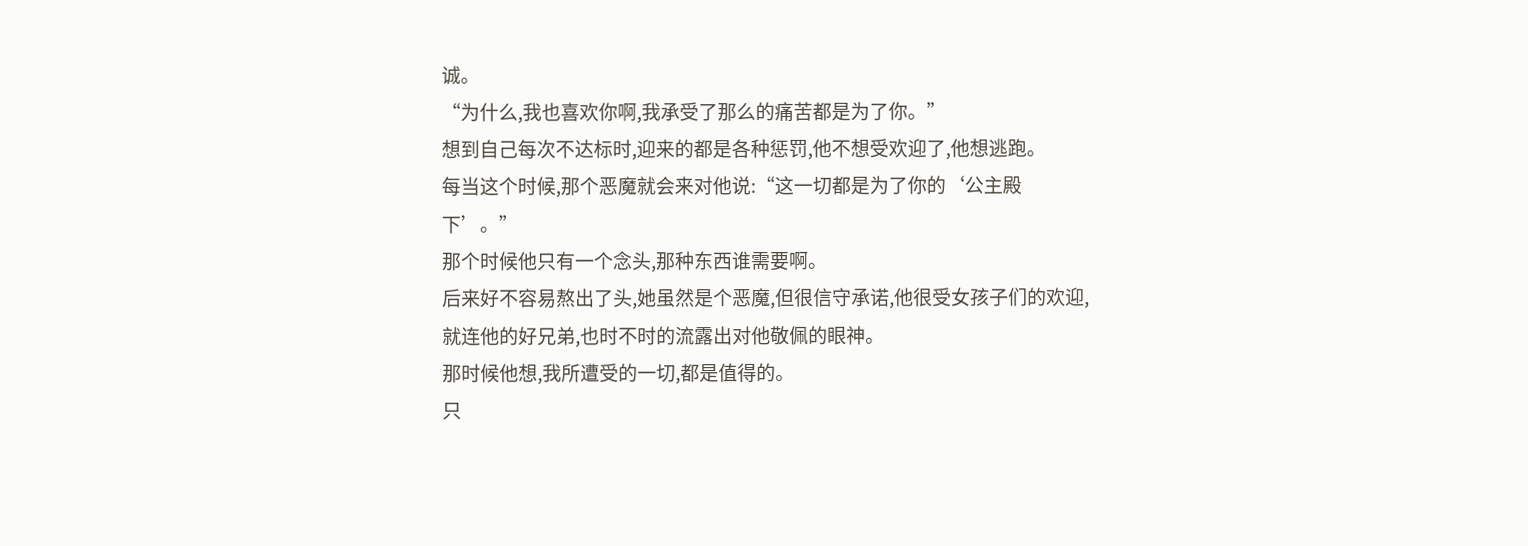诚。
“为什么,我也喜欢你啊,我承受了那么的痛苦都是为了你。”
想到自己每次不达标时,迎来的都是各种惩罚,他不想受欢迎了,他想逃跑。
每当这个时候,那个恶魔就会来对他说:“这一切都是为了你的‘公主殿下’。”
那个时候他只有一个念头,那种东西谁需要啊。
后来好不容易熬出了头,她虽然是个恶魔,但很信守承诺,他很受女孩子们的欢迎,就连他的好兄弟,也时不时的流露出对他敬佩的眼神。
那时候他想,我所遭受的一切,都是值得的。
只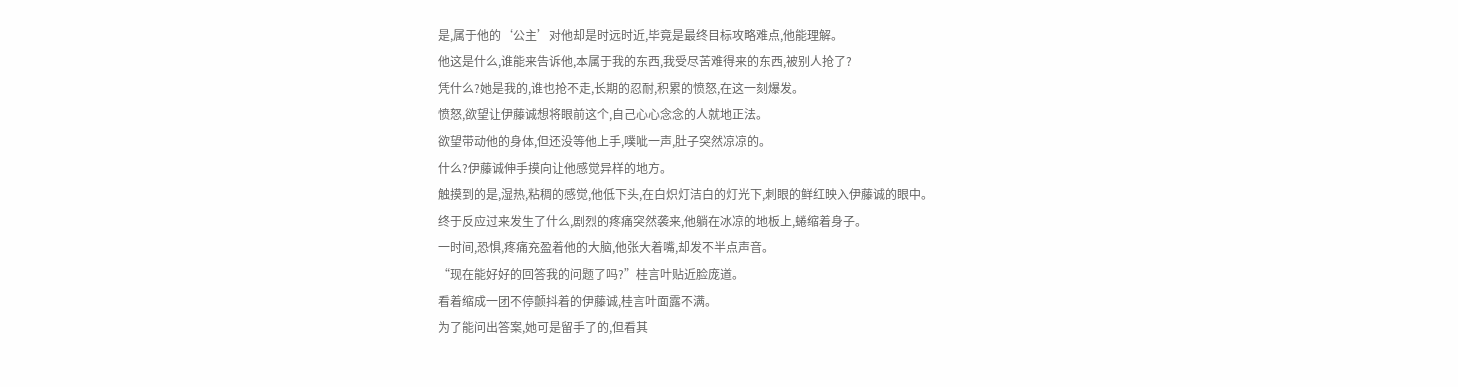是,属于他的‘公主’对他却是时远时近,毕竟是最终目标攻略难点,他能理解。
他这是什么,谁能来告诉他,本属于我的东西,我受尽苦难得来的东西,被别人抢了?
凭什么?她是我的,谁也抢不走,长期的忍耐,积累的愤怒,在这一刻爆发。
愤怒,欲望让伊藤诚想将眼前这个,自己心心念念的人就地正法。
欲望带动他的身体,但还没等他上手,噗呲一声,肚子突然凉凉的。
什么?伊藤诚伸手摸向让他感觉异样的地方。
触摸到的是,湿热,粘稠的感觉,他低下头,在白炽灯洁白的灯光下,刺眼的鲜红映入伊藤诚的眼中。
终于反应过来发生了什么,剧烈的疼痛突然袭来,他躺在冰凉的地板上,蜷缩着身子。
一时间,恐惧,疼痛充盈着他的大脑,他张大着嘴,却发不半点声音。
“现在能好好的回答我的问题了吗?”桂言叶贴近脸庞道。
看着缩成一团不停颤抖着的伊藤诚,桂言叶面露不满。
为了能问出答案,她可是留手了的,但看其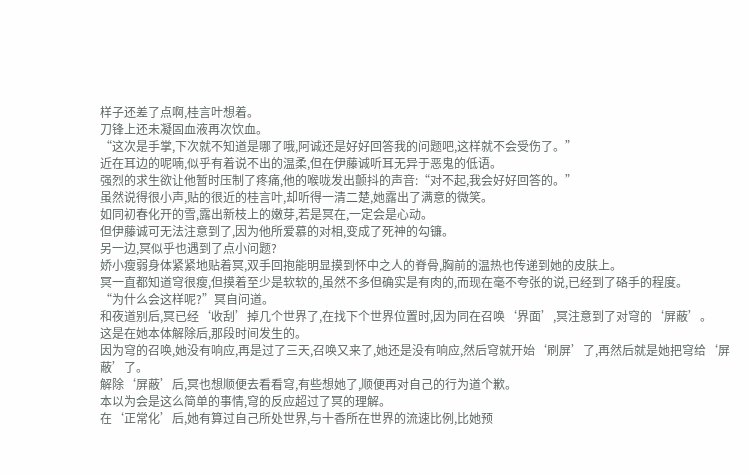样子还差了点啊,桂言叶想着。
刀锋上还未凝固血液再次饮血。
“这次是手掌,下次就不知道是哪了哦,阿诚还是好好回答我的问题吧,这样就不会受伤了。”
近在耳边的呢喃,似乎有着说不出的温柔,但在伊藤诚听耳无异于恶鬼的低语。
强烈的求生欲让他暂时压制了疼痛,他的喉咙发出颤抖的声音:“对不起,我会好好回答的。”
虽然说得很小声,贴的很近的桂言叶,却听得一清二楚,她露出了满意的微笑。
如同初春化开的雪,露出新枝上的嫩芽,若是冥在,一定会是心动。
但伊藤诚可无法注意到了,因为他所爱慕的对相,变成了死神的勾镰。
另一边,冥似乎也遇到了点小问题?
娇小瘦弱身体紧紧地贴着冥,双手回抱能明显摸到怀中之人的脊骨,胸前的温热也传递到她的皮肤上。
冥一直都知道穹很瘦,但摸着至少是软软的,虽然不多但确实是有肉的,而现在毫不夸张的说,已经到了硌手的程度。
“为什么会这样呢?”冥自问道。
和夜道别后,冥已经‘收刮’掉几个世界了,在找下个世界位置时,因为同在召唤‘界面’,冥注意到了对穹的‘屏蔽’。
这是在她本体解除后,那段时间发生的。
因为穹的召唤,她没有响应,再是过了三天,召唤又来了,她还是没有响应,然后穹就开始‘刷屏’了,再然后就是她把穹给‘屏蔽’了。
解除‘屏蔽’后,冥也想顺便去看看穹,有些想她了,顺便再对自己的行为道个歉。
本以为会是这么简单的事情,穹的反应超过了冥的理解。
在‘正常化’后,她有算过自己所处世界,与十香所在世界的流速比例,比她预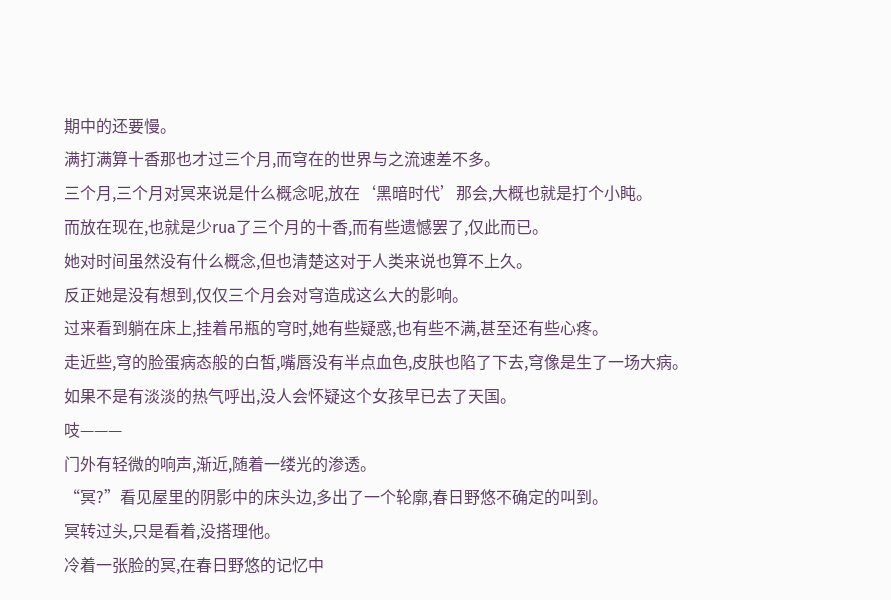期中的还要慢。
满打满算十香那也才过三个月,而穹在的世界与之流速差不多。
三个月,三个月对冥来说是什么概念呢,放在‘黑暗时代’那会,大概也就是打个小盹。
而放在现在,也就是少rua了三个月的十香,而有些遗憾罢了,仅此而已。
她对时间虽然没有什么概念,但也清楚这对于人类来说也算不上久。
反正她是没有想到,仅仅三个月会对穹造成这么大的影响。
过来看到躺在床上,挂着吊瓶的穹时,她有些疑惑,也有些不满,甚至还有些心疼。
走近些,穹的脸蛋病态般的白皙,嘴唇没有半点血色,皮肤也陷了下去,穹像是生了一场大病。
如果不是有淡淡的热气呼出,没人会怀疑这个女孩早已去了天国。
吱———
门外有轻微的响声,渐近,随着一缕光的渗透。
“冥?”看见屋里的阴影中的床头边,多出了一个轮廓,春日野悠不确定的叫到。
冥转过头,只是看着,没搭理他。
冷着一张脸的冥,在春日野悠的记忆中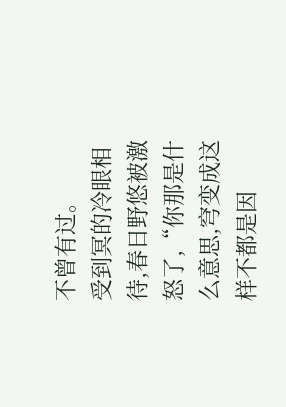不曾有过。
受到冥的冷眼相待,春日野悠被激怒了,“你那是什么意思,穹变成这样不都是因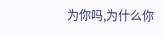为你吗,为什么你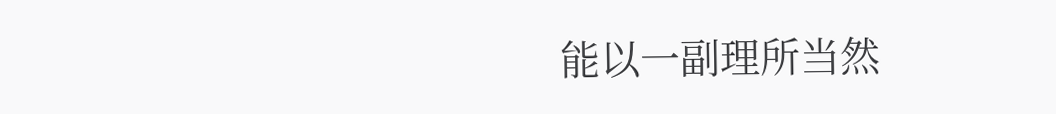能以一副理所当然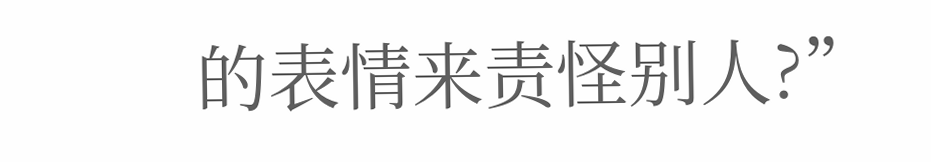的表情来责怪别人?”